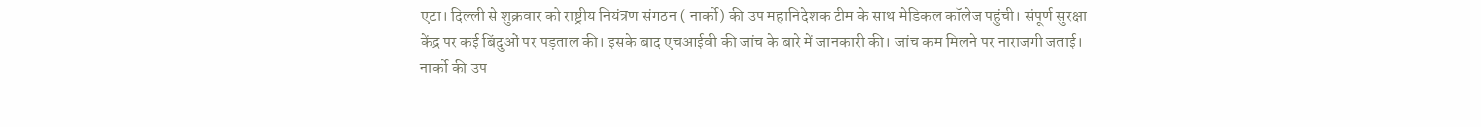एटा। दिल्ली से शुक्रवार को राष्ट्रीय नियंत्रण संगठन ( नार्को) की उप महानिदेशक टीम के साथ मेडिकल कॉलेज पहुंची। संपूर्ण सुरक्षा केंद्र पर कई बिंदुओं पर पड़ताल की। इसके बाद एचआईवी की जांच के बारे में जानकारी की। जांच कम मिलने पर नाराजगी जताई।
नार्को की उप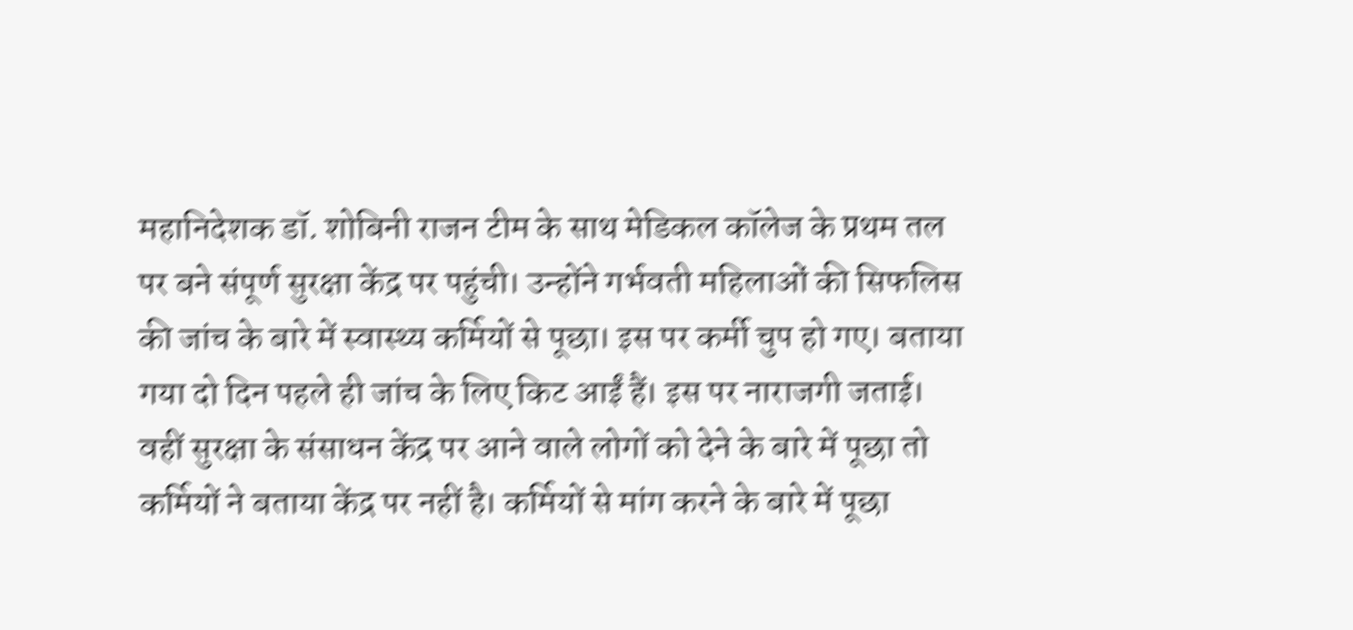महानिदेशक डॉ. शोबिनी राजन टीम के साथ मेडिकल कॉलेज के प्रथम तल पर बने संपूर्ण सुरक्षा केंद्र पर पहुंची। उन्होंने गर्भवती महिलाओं की सिफलिस की जांच के बारे में स्वास्थ्य कर्मियों से पूछा। इस पर कर्मी चुप हो गए। बताया गया दो दिन पहले ही जांच के लिए किट आईं हैं। इस पर नाराजगी जताई। वहीं सुरक्षा के संसाधन केंद्र पर आने वाले लोगों को देने के बारे में पूछा तो कर्मियों ने बताया केंद्र पर नहीं है। कर्मियों से मांग करने के बारे में पूछा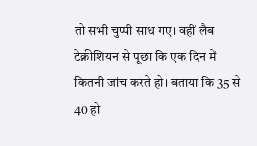तो सभी चुप्पी साध गए। वहीं लैब टेक्नीशियन से पूछा कि एक दिन में कितनी जांच करते हो। बताया कि 35 से 40 हो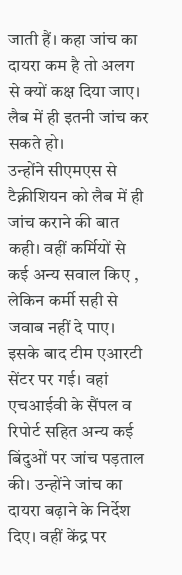जाती हैं। कहा जांच का दायरा कम है तो अलग से क्यों कक्ष दिया जाए। लैब में ही इतनी जांच कर सकते हो।
उन्होंने सीएमएस से टैक्नीशियन को लैब में ही जांच कराने की बात कही। वहीं कर्मियों से कई अन्य सवाल किए , लेकिन कर्मी सही से जवाब नहीं दे पाए। इसके बाद टीम एआरटी सेंटर पर गई। वहां एचआईवी के सैंपल व रिपोर्ट सहित अन्य कई बिंदुओं पर जांच पड़ताल की। उन्होंने जांच का दायरा बढ़ाने के निर्देश दिए। वहीं केंद्र पर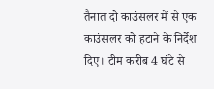तैनात दो काउंसलर में से एक काउंसलर को हटाने के निर्देश दिए। टीम करीब 4 घंटे से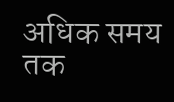अधिक समय तक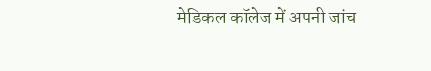मेडिकल कॉलेज में अपनी जांच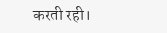करती रही।